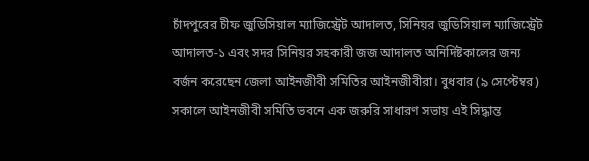চাঁদপুরের চীফ জুডিসিয়াল ম্যাজিস্ট্রেট আদালত, সিনিয়র জুডিসিয়াল ম্যাজিস্ট্রেট আদালত-১ এবং সদর সিনিয়র সহকারী জজ আদালত অনির্দিষ্টকালের জন্য বর্জন করেছেন জেলা আইনজীবী সমিতির আইনজীবীরা। বুধবার (৯ সেপ্টেম্বর) সকালে আইনজীবী সমিতি ভবনে এক জরুরি সাধারণ সভায় এই সিদ্ধান্ত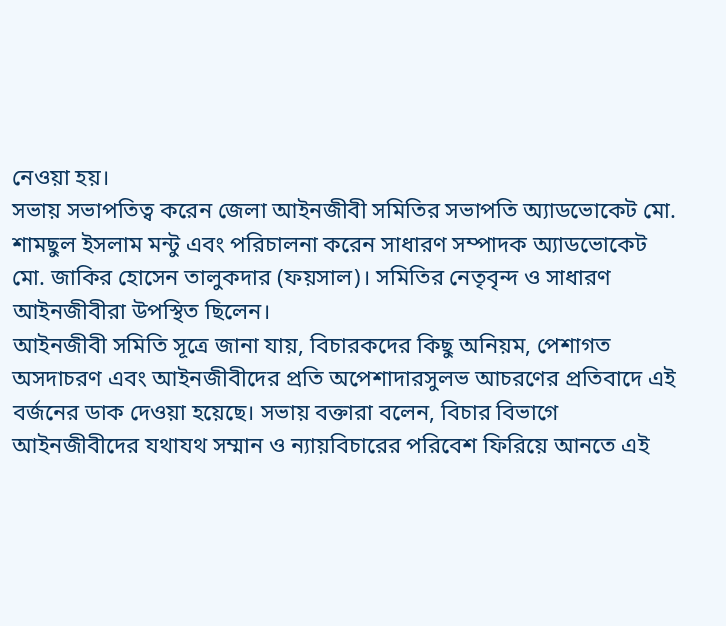নেওয়া হয়।
সভায় সভাপতিত্ব করেন জেলা আইনজীবী সমিতির সভাপতি অ্যাডভোকেট মো. শামছুল ইসলাম মন্টু এবং পরিচালনা করেন সাধারণ সম্পাদক অ্যাডভোকেট মো. জাকির হোসেন তালুকদার (ফয়সাল)। সমিতির নেতৃবৃন্দ ও সাধারণ আইনজীবীরা উপস্থিত ছিলেন।
আইনজীবী সমিতি সূত্রে জানা যায়, বিচারকদের কিছু অনিয়ম, পেশাগত অসদাচরণ এবং আইনজীবীদের প্রতি অপেশাদারসুলভ আচরণের প্রতিবাদে এই বর্জনের ডাক দেওয়া হয়েছে। সভায় বক্তারা বলেন, বিচার বিভাগে আইনজীবীদের যথাযথ সম্মান ও ন্যায়বিচারের পরিবেশ ফিরিয়ে আনতে এই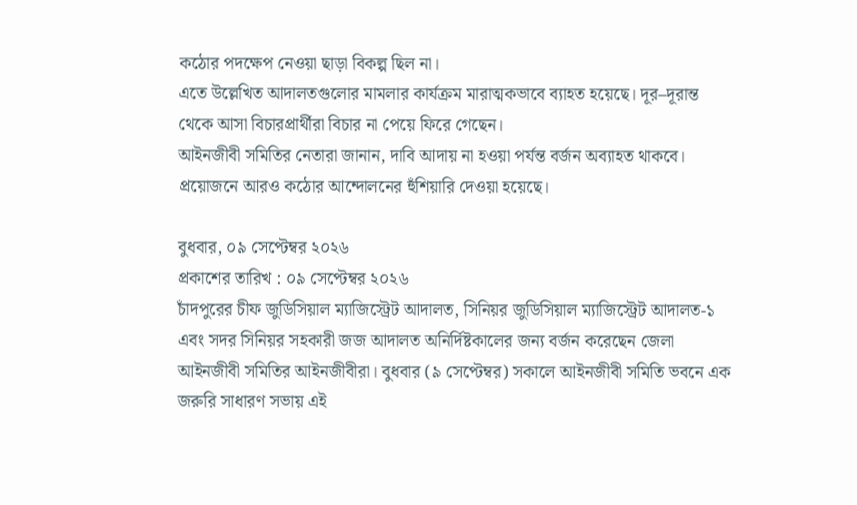কঠোর পদক্ষেপ নেওয়া ছাড়া বিকল্প ছিল না।
এতে উল্লেখিত আদালতগুলোর মামলার কার্যক্রম মারাত্মকভাবে ব্যাহত হয়েছে। দূর–দূরান্ত থেকে আসা বিচারপ্রার্থীরা বিচার না পেয়ে ফিরে গেছেন।
আইনজীবী সমিতির নেতারা জানান, দাবি আদায় না হওয়া পর্যন্ত বর্জন অব্যাহত থাকবে। প্রয়োজনে আরও কঠোর আন্দোলনের হুঁশিয়ারি দেওয়া হয়েছে।

বুধবার, ০৯ সেপ্টেম্বর ২০২৬
প্রকাশের তারিখ : ০৯ সেপ্টেম্বর ২০২৬
চাঁদপুরের চীফ জুডিসিয়াল ম্যাজিস্ট্রেট আদালত, সিনিয়র জুডিসিয়াল ম্যাজিস্ট্রেট আদালত-১ এবং সদর সিনিয়র সহকারী জজ আদালত অনির্দিষ্টকালের জন্য বর্জন করেছেন জেলা আইনজীবী সমিতির আইনজীবীরা। বুধবার (৯ সেপ্টেম্বর) সকালে আইনজীবী সমিতি ভবনে এক জরুরি সাধারণ সভায় এই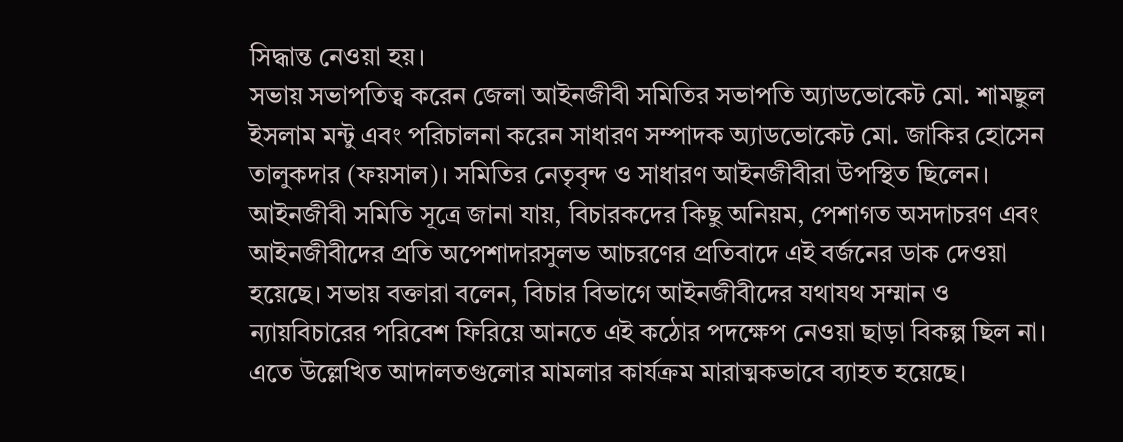সিদ্ধান্ত নেওয়া হয়।
সভায় সভাপতিত্ব করেন জেলা আইনজীবী সমিতির সভাপতি অ্যাডভোকেট মো. শামছুল ইসলাম মন্টু এবং পরিচালনা করেন সাধারণ সম্পাদক অ্যাডভোকেট মো. জাকির হোসেন তালুকদার (ফয়সাল)। সমিতির নেতৃবৃন্দ ও সাধারণ আইনজীবীরা উপস্থিত ছিলেন।
আইনজীবী সমিতি সূত্রে জানা যায়, বিচারকদের কিছু অনিয়ম, পেশাগত অসদাচরণ এবং আইনজীবীদের প্রতি অপেশাদারসুলভ আচরণের প্রতিবাদে এই বর্জনের ডাক দেওয়া হয়েছে। সভায় বক্তারা বলেন, বিচার বিভাগে আইনজীবীদের যথাযথ সম্মান ও ন্যায়বিচারের পরিবেশ ফিরিয়ে আনতে এই কঠোর পদক্ষেপ নেওয়া ছাড়া বিকল্প ছিল না।
এতে উল্লেখিত আদালতগুলোর মামলার কার্যক্রম মারাত্মকভাবে ব্যাহত হয়েছে।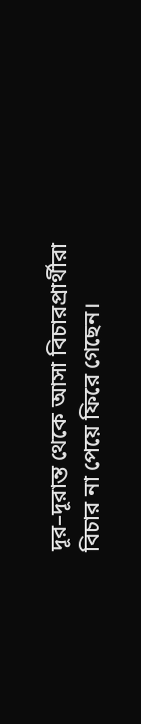দূর–দূরান্ত থেকে আসা বিচারপ্রার্থীরা বিচার না পেয়ে ফিরে গেছেন।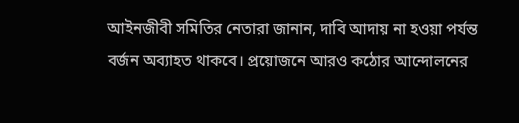আইনজীবী সমিতির নেতারা জানান, দাবি আদায় না হওয়া পর্যন্ত বর্জন অব্যাহত থাকবে। প্রয়োজনে আরও কঠোর আন্দোলনের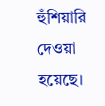হুঁশিয়ারি দেওয়া হয়েছে।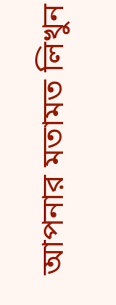আপনার মতামত লিখুন